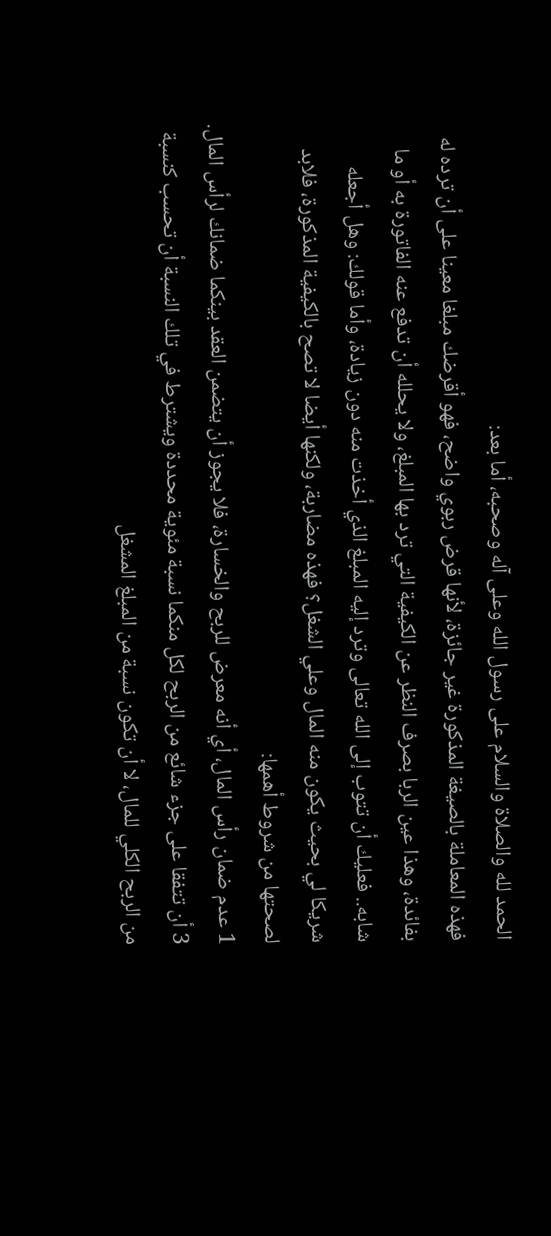الحمد لله والصلاة والسلام على رسول الله وعلى آله وصحبه، أما بعد:
فهذه المعاملة بالصيغة المذكورة غير جائزة، لأنها قرض ربوي واضح، فهو أقرضك مبلغا معينا على أن ترده له بفائدة، وهذا عين الربا بصرف النظر عن الكيفية التي ترد بها المبلغ، ولا يحلله أن تدفع عنه الفاتورة به أو ما شابه.. فعليك أن تتوب إلى الله تعالى وترد إليه المبلغ الذي أخذت منه دون زيادة، وأما قولك: وهل أجعله شريكا لي بحيث يكون منه المال وعلي الشغل؟ فهذه مضاربة، ولكنها أيضا لا تصح بالكيفية المذكورة، فلابد لصحتها من شروط أهمها:
1 عدم ضمان رأس المال، أي أنه معرض للربح والخسارة، فلا يجوز أن يتضمن العقد بينكما ضمانك لرأس المال.
3 أن تتفقا على جزء شائع من الربح لكل منكما نسبة مئوية محددة ويشترط في تلك النسبة أن تحسب كنسبة من الربح الكلي للمال، لا أن تكون نسبة من المبلغ المشغل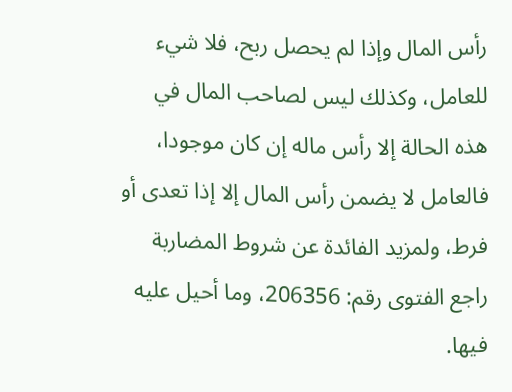رأس المال وإذا لم يحصل ربح، فلا شيء للعامل، وكذلك ليس لصاحب المال في هذه الحالة إلا رأس ماله إن كان موجودا، فالعامل لا يضمن رأس المال إلا إذا تعدى أو فرط، ولمزيد الفائدة عن شروط المضاربة راجع الفتوى رقم: 206356، وما أحيل عليه فيها.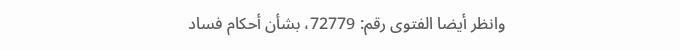وانظر أيضا الفتوى رقم: 72779، بشأن أحكام فساد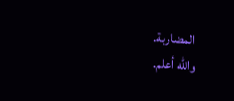المضاربة.
والله أعلم.